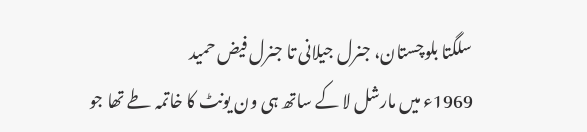سلگتا بلوچستان، جنرل جیلانی تا جنرل فیض حمید
1969ء میں مارشل لا کے ساتھ ہی ون یونٹ کا خاتمہ طے تھا جو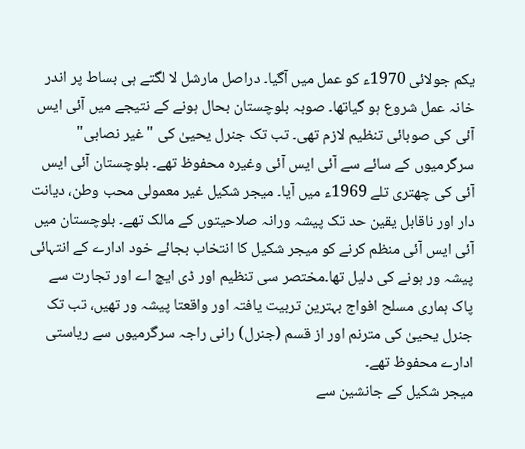یکم جولائی 1970ء کو عمل میں آگیا۔ دراصل مارشل لا لگتے ہی بساط پر اندر خانہ عمل شروع ہو گیاتھا۔ صوبہ بلوچستان بحال ہونے کے نتیجے میں آئی ایس آئی کی صوبائی تنظیم لازم تھی۔ تب تک جنرل یحییٰ کی "غیر نصابی" سرگرمیوں کے سائے سے آئی ایس آئی وغیرہ محفوظ تھے۔ بلوچستان آئی ایس آئی کی چھتری تلے 1969ء میں آیا۔ میجر شکیل غیر معمولی محب وطن، دیانت دار اور ناقابل یقین حد تک پیشہ ورانہ صلاحیتوں کے مالک تھے۔ بلوچستان میں آئی ایس آئی منظم کرنے کو میجر شکیل کا انتخاب بجائے خود ادارے کے انتہائی پیشہ ور ہونے کی دلیل تھا۔مختصر سی تنظیم اور ڈی ایچ اے اور تجارت سے پاک ہماری مسلح افواج بہترین تربیت یافتہ اور واقعتا پیشہ ور تھیں، تب تک جنرل یحییٰ کی مترنم اور از قسم (جنرل) رانی راجہ سرگرمیوں سے ریاستی ادارے محفوظ تھے۔
میجر شکیل کے جانشین سے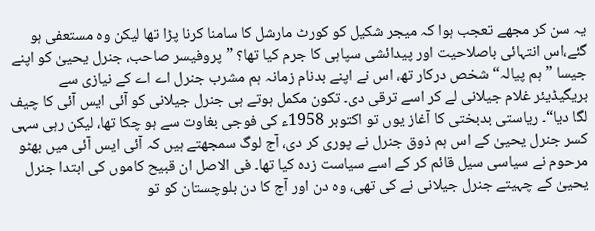یہ سن کر مجھے تعجب ہوا کہ میجر شکیل کو کورٹ مارشل کا سامنا کرنا پڑا تھا لیکن وہ مستعفی ہو گئے،اس انتہائی باصلاحیت اور پیدائشی سپاہی کا جرم کیا تھا؟ ”پروفیسر صاحب، جنرل یحییٰ کو اپنے جیسا ”ہم پیالہ“ شخص درکار تھ، اس نے اپنے بدنام زمانہ ہم مشرب جنرل اے اے کے نیازی سے بریگیڈیئر غلام جیلانی لے کر اسے ترقی دی۔ تکون مکمل ہوتے ہی جنرل جیلانی کو آئی ایس آئی کا چیف لگا دیا“۔ ریاستی بدبختی کا آغاز یوں تو اکتوبر 1958ء کی فوجی بغاوت سے ہو چکا تھا، لیکن رہی سہی کسر جنرل یحییٰ کے اس ہم ذوق جنرل نے پوری کر دی، آج لوگ سمجھتے ہیں کہ آئی ایس آئی میں بھٹو مرحوم نے سیاسی سیل قائم کر کے اسے سیاست زدہ کیا تھا۔ فی الاصل ان قبیح کاموں کی ابتدا جنرل یحییٰ کے چہیتے جنرل جیلانی نے کی تھی، وہ دن اور آج کا دن بلوچستان کو تو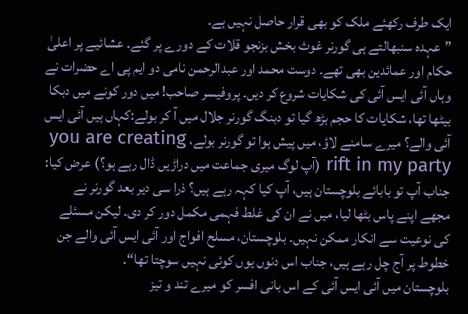ایک طرف رکھئے ملک کو بھی قرار حاصل نہیں ہے۔
”عہدہ سنبھالتے ہی گورنر غوث بخش بزنجو قلات کے دورے پر گئے۔ عشائیے پر اعلیٰ حکام اور عمائدین بھی تھے۔ دوست محمد اور عبدالرحمن نامی دو ایم پی اے حضرات نے وہاں آئی ایس آئی کی شکایات شروع کر دیں۔ پروفیسر صاحب! میں دور کونے میں دبکا بیٹھا تھا، شکایات کا حجم بڑھ گیا تو دبنگ گورنر جلال میں آ کر بولے:کہاں ہیں آئی ایس آئی والے؟ میرے سامنے لاؤ، میں پیش ہوا تو گورنر بولے، you are creating rift in my party (آپ لوگ میری جماعت میں دراڑیں ڈال رہے ہو؟) عرض کیا: جناب آپ تو بابائے بلوچستان ہیں، آپ کیا کہہ رہے ہیں؟ ذرا سی دیر بعد گورنر نے مجھے اپنے پاس بٹھا لیا، میں نے ان کی غلط فہمی مکمل دور کر دی۔ لیکن مسئلے کی نوعیت سے انکار ممکن نہیں۔ بلوچستان، مسلح افواج اور آئی ایس آئی والے جن خطوط پر آج چل رہے ہیں، جناب اس دنوں یوں کوئی نہیں سوچتا تھا“۔
بلوچستان میں آئی ایس آئی کے اس بانی افسر کو میرے تند و تیز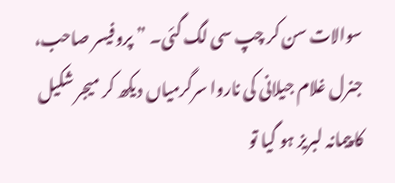سوالات سن کر چپ سی لگ گئی۔ ”پروفیسر صاحب، جنرل غلام جیلانی کی ناروا سرگرمیاں دیکھ کر میجر شکیل کا پیمانہ لبریز ہو گیا تو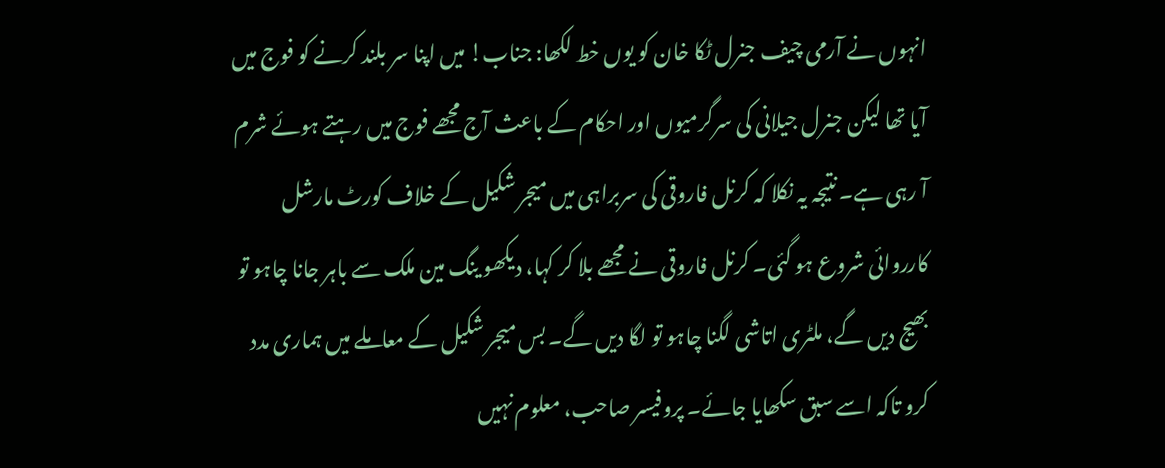انہوں نے آرمی چیف جنرل ٹکا خان کو یوں خط لکھا: جناب! میں اپنا سر بلند کرنے کو فوج میں آیا تھا لیکن جنرل جیلانی کی سرگرمیوں اور احکام کے باعث آج مجھے فوج میں رہتے ہوئے شرم آ رہی ہے۔ نتیجہ یہ نکلا کہ کرنل فاروقی کی سربراہی میں میجر شکیل کے خلاف کورٹ مارشل کارروائی شروع ہو گئی۔ کرنل فاروقی نے مجھے بلا کر کہا، دیکھو ینگ مین ملک سے باہر جانا چاہو تو بھیج دیں گے، ملٹری اتاشی لگنا چاہو تو لگا دیں گے۔ بس میجر شکیل کے معاملے میں ہماری مدد کرو تاکہ اسے سبق سکھایا جائے۔ پروفیسر صاحب، معلوم نہیں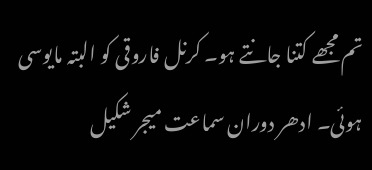تم مجھے کتنا جانتے ہو۔ کرنل فاروقی کو البتہ مایوسی ہوئی۔ ادھر دوران سماعت میجر شکیل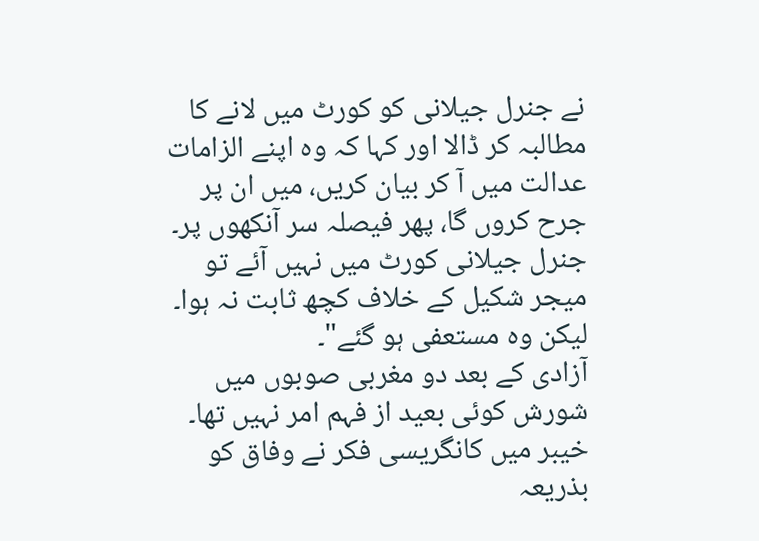نے جنرل جیلانی کو کورٹ میں لانے کا مطالبہ کر ڈالا اور کہا کہ وہ اپنے الزامات عدالت میں آ کر بیان کریں، میں ان پر جرح کروں گا، پھر فیصلہ سر آنکھوں پر۔ جنرل جیلانی کورٹ میں نہیں آئے تو میجر شکیل کے خلاف کچھ ثابت نہ ہوا۔ لیکن وہ مستعفی ہو گئے"۔
آزادی کے بعد دو مغربی صوبوں میں شورش کوئی بعید از فہم امر نہیں تھا۔ خیبر میں کانگریسی فکر نے وفاق کو بذریعہ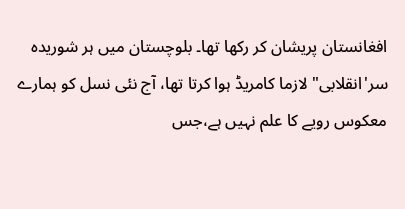افغانستان پریشان کر رکھا تھا۔ بلوچستان میں ہر شوریدہ سر'انقلابی" لازما کامریڈ ہوا کرتا تھا، آج نئی نسل کو ہمارے معکوس رویے کا علم نہیں ہے،جس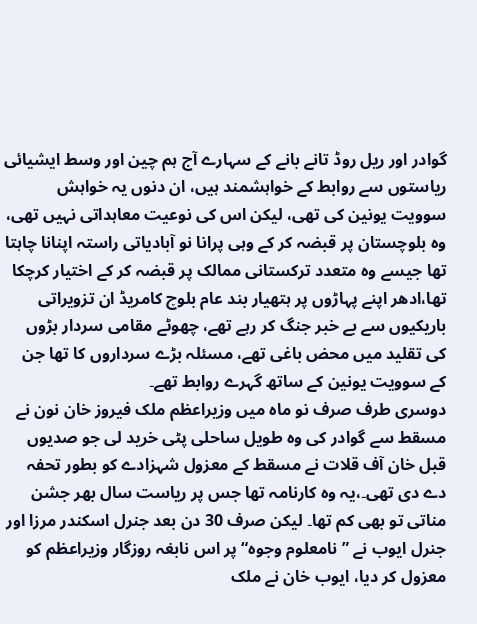گوادر اور ریل روڈ تانے بانے کے سہارے آج ہم چین اور وسط ایشیائی ریاستوں سے روابط کے خواہشمند ہیں، ان دنوں یہ خواہش سوویت یونین کی تھی، لیکن اس کی نوعیت معاہداتی نہیں تھی، وہ بلوچستان پر قبضہ کر کے وہی پرانا نو آبادیاتی راستہ اپنانا چاہتا تھا جیسے وہ متعدد ترکستانی ممالک پر قبضہ کر کے اختیار کرچکا تھا،ادھر اپنے پہاڑوں پر ہتھیار بند عام بلوچ کامریڈ ان تزویراتی باریکیوں سے بے خبر جنگ کر رہے تھے، چھوٹے مقامی سردار بڑوں کی تقلید میں محض باغی تھے، مسئلہ بڑے سرداروں کا تھا جن کے سوویت یونین کے ساتھ گہرے روابط تھے۔
دوسری طرف صرف نو ماہ میں وزیراعظم ملک فیروز خان نون نے مسقط سے گوادر کی وہ طویل ساحلی پٹی خرید لی جو صدیوں قبل خان آف قلات نے مسقط کے معزول شہزادے کو بطور تحفہ دے دی تھی۔،یہ وہ کارنامہ تھا جس پر ریاست سال بھر جشن مناتی تو بھی کم تھا۔ لیکن صرف 30 دن بعد جنرل اسکندر مرزا اور جنرل ایوب نے ”نامعلوم وجوہ“ پر اس نابغہ روزگار وزیراعظم کو معزول کر دیا، ایوب خان نے ملک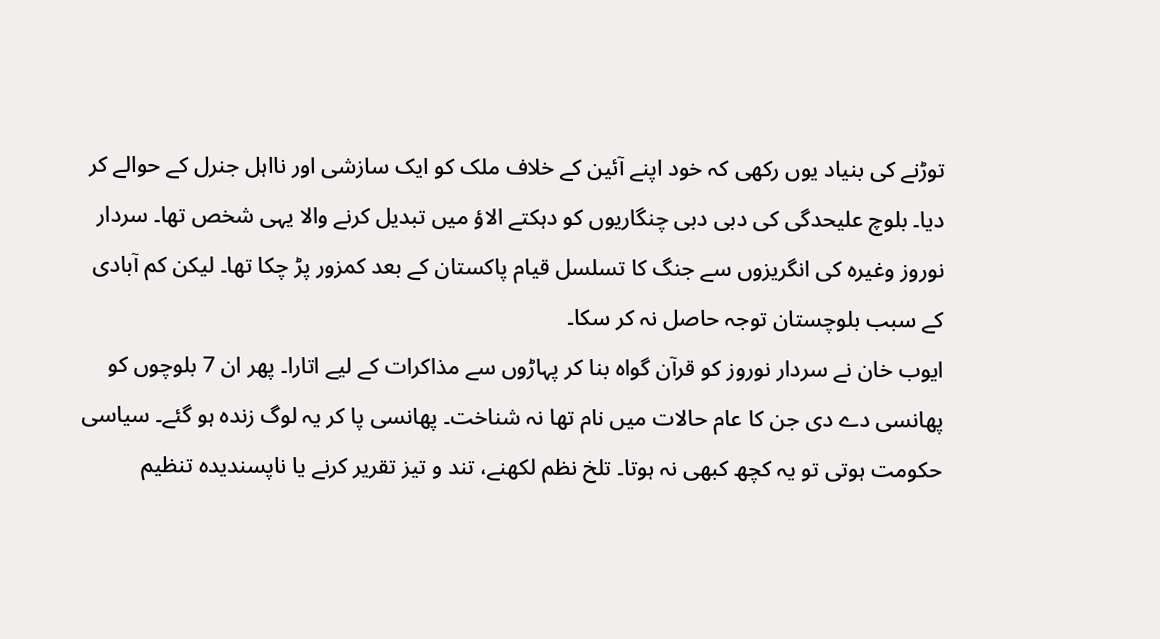توڑنے کی بنیاد یوں رکھی کہ خود اپنے آئین کے خلاف ملک کو ایک سازشی اور نااہل جنرل کے حوالے کر دیا۔ بلوچ علیحدگی کی دبی دبی چنگاریوں کو دہکتے الاؤ میں تبدیل کرنے والا یہی شخص تھا۔ سردار نوروز وغیرہ کی انگریزوں سے جنگ کا تسلسل قیام پاکستان کے بعد کمزور پڑ چکا تھا۔ لیکن کم آبادی کے سبب بلوچستان توجہ حاصل نہ کر سکا۔
ایوب خان نے سردار نوروز کو قرآن گواہ بنا کر پہاڑوں سے مذاکرات کے لیے اتارا۔ پھر ان 7 بلوچوں کو پھانسی دے دی جن کا عام حالات میں نام تھا نہ شناخت۔ پھانسی پا کر یہ لوگ زندہ ہو گئے۔ سیاسی حکومت ہوتی تو یہ کچھ کبھی نہ ہوتا۔ تلخ نظم لکھنے، تند و تیز تقریر کرنے یا ناپسندیدہ تنظیم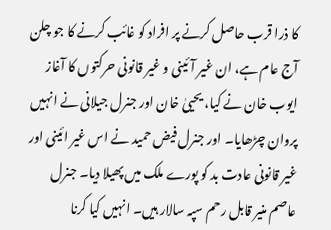کا ذرا قرب حاصل کرنے پر افراد کو غائب کرنے کا جو چلن آج عام ہے، ان غیر آئینی و غیر قانونی حرکتوں کا آغاز ایوب خان نے کیا، یحییٰ خان اور جنرل جیلانی نے انہیں پروان چڑھایا۔ اور جنرل فیض حمید نے اس غیر ائینی اور غیر قانونی عادت بد کو پورے ملک میں پھیلا دیا۔ جنرل عاصم منیر قابل رحم سپہ سالار ہیں۔ انہیں کیا کرنا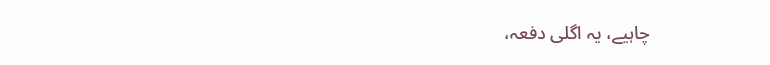چاہیے، یہ اگلی دفعہ،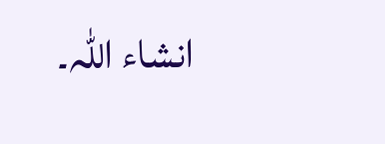انشاء اللہ۔